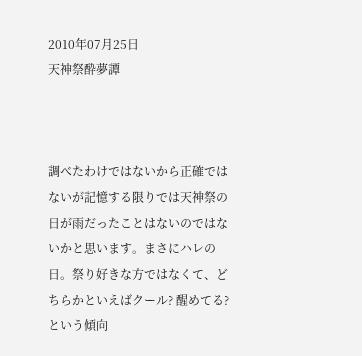2010年07月25日
天神祭酔夢譚



調べたわけではないから正確ではないが記憶する限りでは天神祭の日が雨だったことはないのではないかと思います。まさにハレの日。祭り好きな方ではなくて、どちらかといえばクール? 醒めてる?という傾向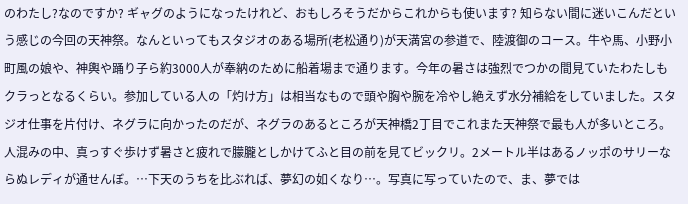のわたし?なのですか? ギャグのようになったけれど、おもしろそうだからこれからも使います? 知らない間に迷いこんだという感じの今回の天神祭。なんといってもスタジオのある場所(老松通り)が天満宮の参道で、陸渡御のコース。牛や馬、小野小町風の娘や、神輿や踊り子ら約3000人が奉納のために船着場まで通ります。今年の暑さは強烈でつかの間見ていたわたしもクラっとなるくらい。参加している人の「灼け方」は相当なもので頭や胸や腕を冷やし絶えず水分補給をしていました。スタジオ仕事を片付け、ネグラに向かったのだが、ネグラのあるところが天神橋2丁目でこれまた天神祭で最も人が多いところ。人混みの中、真っすぐ歩けず暑さと疲れで朦朧としかけてふと目の前を見てビックリ。2メートル半はあるノッポのサリーならぬレディが通せんぼ。…下天のうちを比ぶれば、夢幻の如くなり…。写真に写っていたので、ま、夢では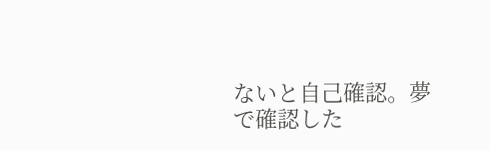ないと自己確認。夢で確認した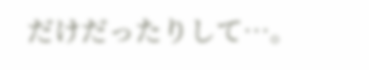だけだったりして…。